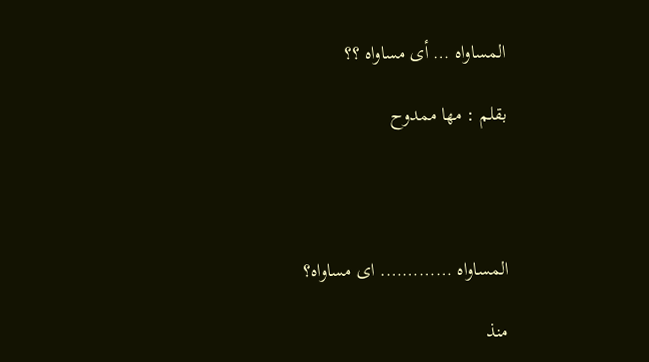المساواه … أى مساواه ؟؟

بقلم : مها ممدوح




المساواه …………. اى مساواه؟

منذ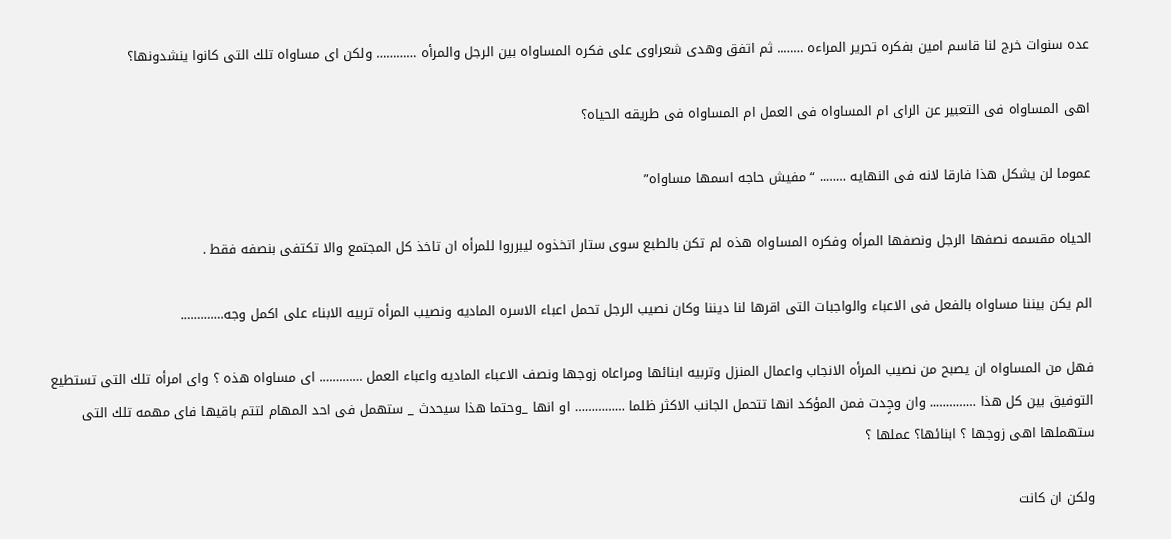عده سنوات خرج لنا قاسم امين بفكره تحرير المراءه …….. ثم اتفق وهدى شعراوى على فكره المساواه بين الرجل والمرأه ………… ولكن اى مساواه تلك التى كانوا ينشدونها؟

اهى المساواه فى التعبير عن الراى ام المساواه فى العمل ام المساواه فى طريقه الحياه؟

عموما لن يشكل هذا فارقا لانه فى النهايه …….. “مفيش حاجه اسمها مساواه”

الحياه مقسمه نصفها الرجل ونصفها المرأه وفكره المساواه هذه لم تكن بالطبع سوى ستار اتخذوه ليبرروا للمرأه ان تاخذ كل المجتمع والا تكتفى بنصفه فقط .

الم يكن بيننا مساواه بالفعل فى الاعباء والواجبات التى اقرها لنا ديننا وكان نصيب الرجل تحمل اعباء الاسره الماديه ونصيب المرأه تربيه الابناء على اكمل وجه………….

فهل من المساواه ان يصبح من نصيب المرأه الانجاب واعمال المنزل وتربيه ابنائها ومراعاه زوجها ونصف الاعباء الماديه واعباء العمل …………. اى مساواه هذه ؟ واى امرأه تلك التى تستطيع التوفيق بين كل هذا ………….. وان وجٍدت فمن المؤكد انها تتحمل الجانب الاكثر ظلما …………… او انها _وحتما هذا سيحدث _ ستهمل فى احد المهام لتتم باقيها فاى مهمه تلك التى ستهملها اهى زوجها ؟ ابنائها؟ عملها ؟

ولكن ان كانت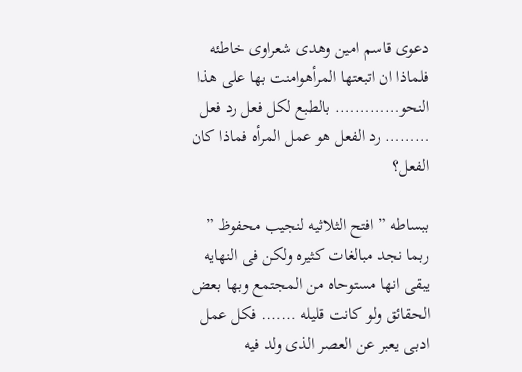دعوى قاسم امين وهدى شعراوى خاطئه فلماذا ان اتبعتها المرأهوامنت بها على هذا النحو…………. بالطبع لكل فعل رد فعل ……… رد الفعل هو عمل المرأه فماذا كان الفعل؟

ببساطه ” افتح الثلاثيه لنجيب محفوظ ” ربما نجد مبالغات كثيره ولكن فى النهايه يبقى انها مستوحاه من المجتمع وبها بعض الحقائق ولو كانت قليله ……. فكل عمل ادبى يعبر عن العصر الذى ولد فيه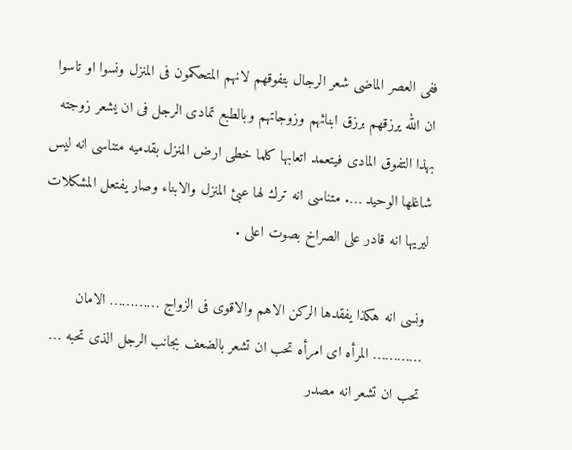ففى العصر الماضى شعر الرجال بتفوقهم لانهم المتحكمون فى المنزل ونسوا او تاسوا ان الله يرزقهم برزق ابنائهم وزوجاتهم وبالطبع تمادى الرجل فى ان يشعر زوجته بهذا التفوق المادى فيتعمد اتعابها كلما خطى ارض المنزل بقدميه متناسى انه ليس شاغلها الوحيد …. متناسى انه ترك لها عبئ المنزل والابناء وصار يفتعل المشكلات ليريها انه قادر على الصراخ بصوت اعلى .

ونسى انه هكذا يفقدها الركن الاهم والاقوى فى الزواج ………… الامان ………… المرأه اى امرأه تحب ان تشعر بالضعف بجانب الرجل الذى تحبه … تحب ان تشعر انه مصدر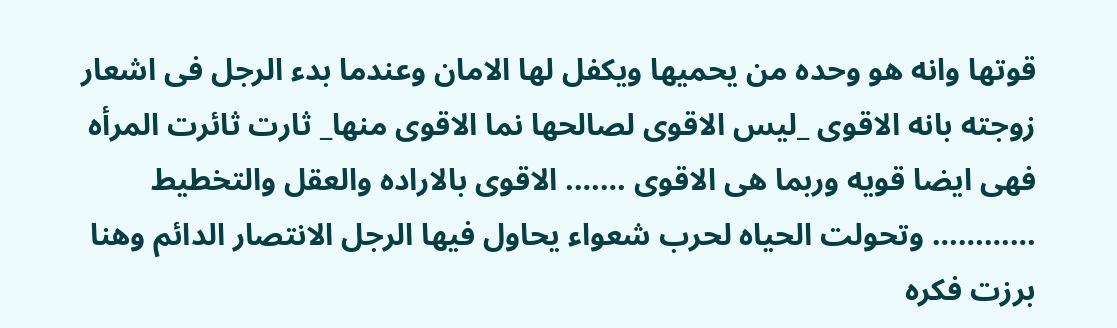قوتها وانه هو وحده من يحميها ويكفل لها الامان وعندما بدء الرجل فى اشعار زوجته بانه الاقوى _ليس الاقوى لصالحها نما الاقوى منها_ ثارت ثائرت المرأه فهى ايضا قويه وربما هى الاقوى ……. الاقوى بالاراده والعقل والتخطيط ………… وتحولت الحياه لحرب شعواء يحاول فيها الرجل الانتصار الدائم وهنا برزت فكره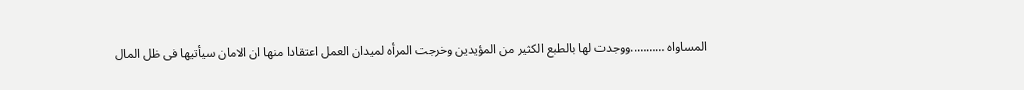المساواه ………..ووجدت لها بالطبع الكثير من المؤيدين وخرجت المرأه لميدان العمل اعتقادا منها ان الامان سيأتيها فى ظل المال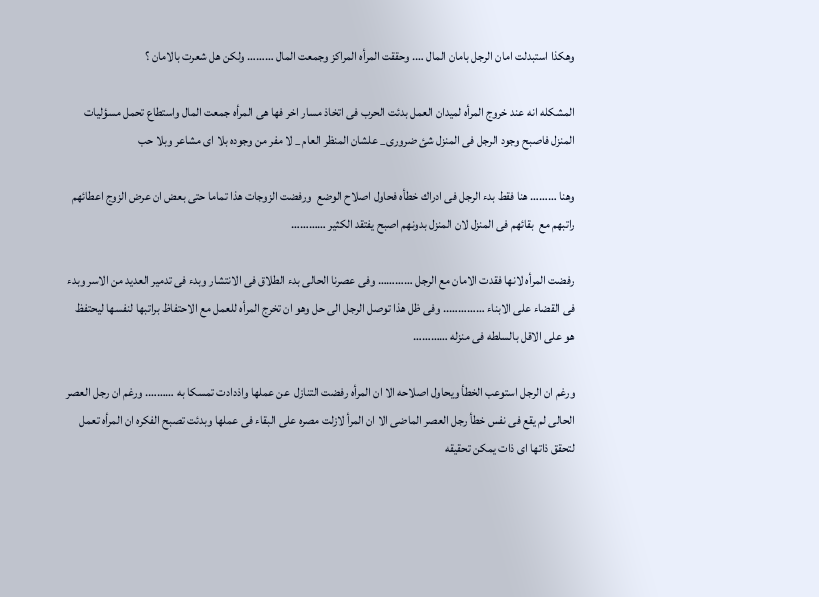وهكذا استبدلت امان الرجل بامان المال …. وحققت المرأه المراكز وجمعت المال ……… ولكن هل شعرت بالامان ؟

المشكله انه عند خروج المرأه لميدان العمل بدئت الحرب فى اتخاذ مسار اخر فها هى المرأه جمعت المال واستطاع تحمل مسؤليات المنزل فاصبح وجود الرجل فى المنزل شئ ضرورى_ علشان المنظر العام _ لا مفر من وجوده بلا اى مشاعر وبلا حب

وهنا ……… هنا فقط بدء الرجل فى ادراك خطأه فحاول اصلاح الوضع  ورفضت الزوجات هذا تماما حتى بعض ان عرض الزوج اعطائهم راتبهم مع  بقائهم فى المنزل لان المنزل بدونهم اصبح يفتقد الكثير …………

رفضت المرأه لانها فقدت الامان مع الرجل ………… وفى عصرنا الحالى بدء الطلاق فى الانتشار وبدء فى تدمير العديد من الاسر وبدء فى القضاء على الابناء ………….. وفى ظل هذا توصل الرجل الى حل وهو ان تخرج المرأه للعمل مع الاحتفاظ براتبها لنفسها ليحتفظ هو على الاقل بالسلطه فى منزله …………

ورغم ان الرجل استوعب الخطأ ويحاول اصلاحه الا ان المرأه رفضت التنازل  عن عملها واذدادت تمسكا به ………. ورغم ان رجل العصر الحالى لم يقع فى نفس خطأ رجل العصر الماضى الا ان المرأ لازلت مصره على البقاء فى عملها وبدئت تصبح الفكره ان المرأه تعمل لتحقق ذاتها اى ذات يمكن تحقيقه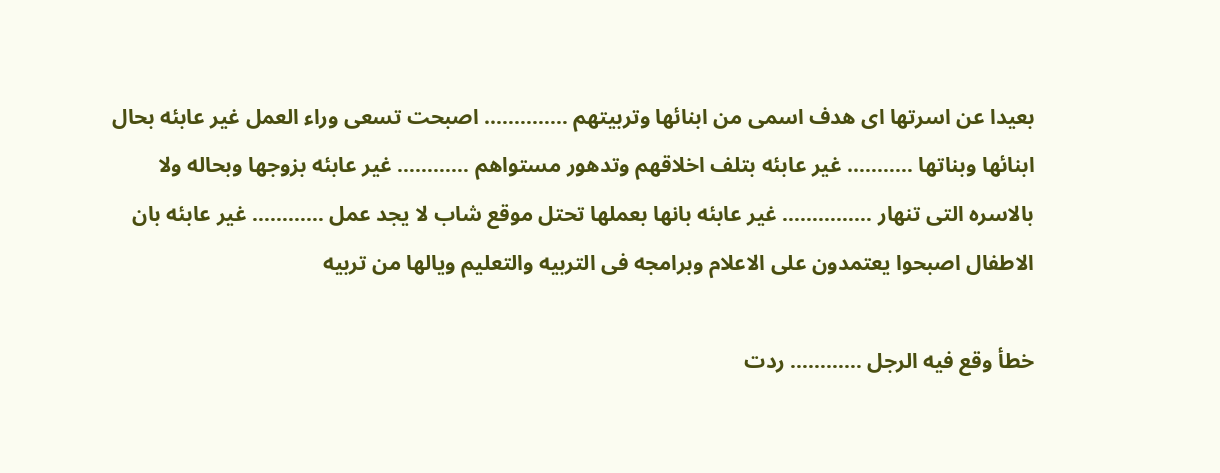بعيدا عن اسرتها اى هدف اسمى من ابنائها وتربيتهم ………….. اصبحت تسعى وراء العمل غير عابئه بحال ابنائها وبناتها ……….. غير عابئه بتلف اخلاقهم وتدهور مستواهم ………… غير عابئه بزوجها وبحاله ولا بالاسره التى تنهار …………… غير عابئه بانها بعملها تحتل موقع شاب لا يجد عمل ………… غير عابئه بان الاطفال اصبحوا يعتمدون على الاعلام وبرامجه فى التربيه والتعليم ويالها من تربيه

خطأ وقع فيه الرجل ………… ردت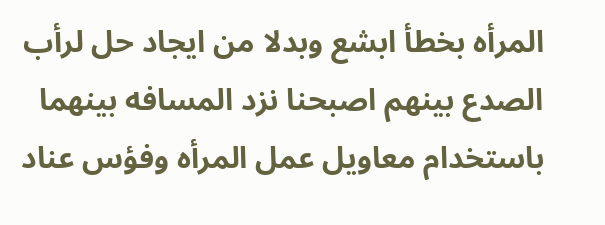المرأه بخطأ ابشع وبدلا من ايجاد حل لرأب الصدع بينهم اصبحنا نزد المسافه بينهما باستخدام معاويل عمل المرأه وفؤس عناد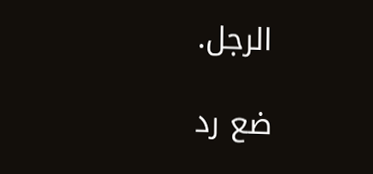الرجل.

ضع رد